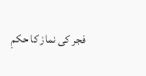فجر کی نماز کا حکمِ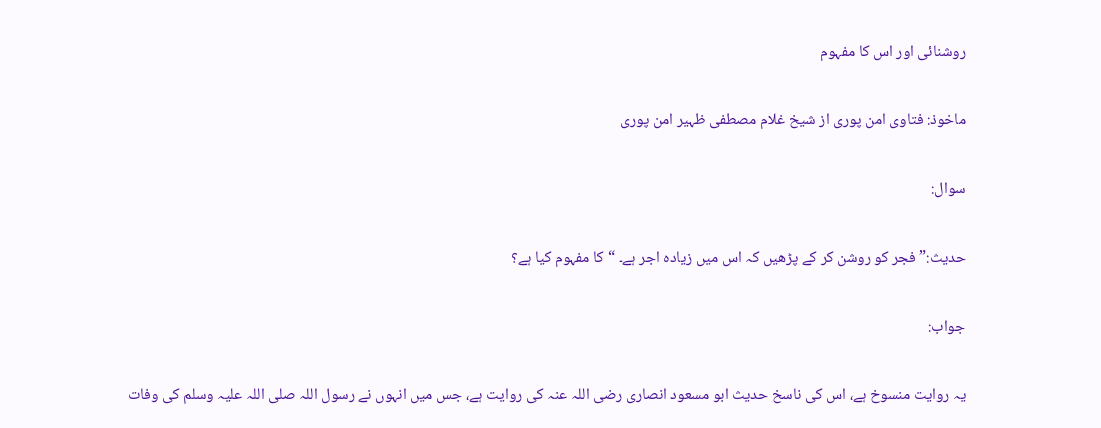روشنائی اور اس کا مفہوم

ماخوذ: فتاوی امن پوری از شیخ غلام مصطفی ظہیر امن پوری

سوال:

حدیث:” فجر کو روشن کر کے پڑھیں کہ اس میں زیادہ اجر ہے۔ “کا مفہوم کیا ہے؟

جواب:

یہ روایت منسوخ ہے، اس کی ناسخ حدیث ابو مسعود انصاری رضی اللہ عنہ کی روایت ہے، جس میں انہوں نے رسول اللہ صلی اللہ علیہ وسلم کی وفات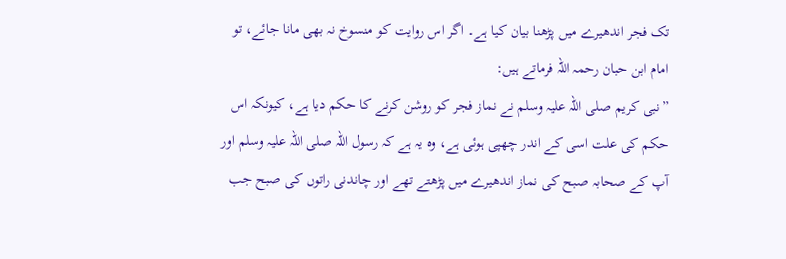تک فجر اندھیرے میں پڑھنا بیان کیا ہے۔ اگر اس روایت کو منسوخ نہ بھی مانا جائے، تو امام ابن حبان رحمہ اللہ فرماتے ہیں:
”نبی کریم صلی اللہ علیہ وسلم نے نماز فجر کو روشن کرنے کا حکم دیا ہے، کیونکہ اس حکم کی علت اسی کے اندر چھپی ہوئی ہے، وہ یہ ہے کہ رسول اللہ صلی اللہ علیہ وسلم اور آپ کے صحابہ صبح کی نماز اندھیرے میں پڑھتے تھے اور چاندنی راتوں کی صبح جب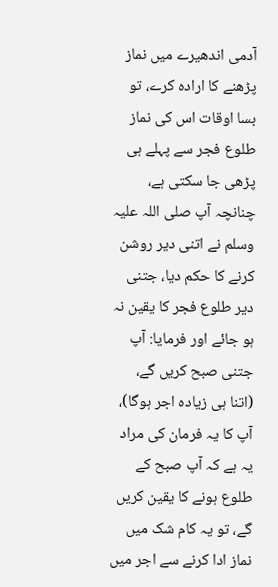آدمی اندھیرے میں نماز پڑھنے کا ارادہ کرے، تو بسا اوقات اس کی نماز طلوع فجر سے پہلے ہی پڑھی جا سکتی ہے، چنانچہ آپ صلی اللہ علیہ وسلم نے اتنی دیر روشن کرنے کا حکم دیا، جتنی دیر طلوع فجر کا یقین نہ ہو جائے اور فرمایا: آپ جتنی صبح کریں گے، (اتنا ہی زیادہ اجر ہوگا)، آپ کا یہ فرمان کی مراد یہ ہے کہ آپ صبح کے طلوع ہونے کا یقین کریں گے، تو یہ کام شک میں نماز ادا کرنے سے اجر میں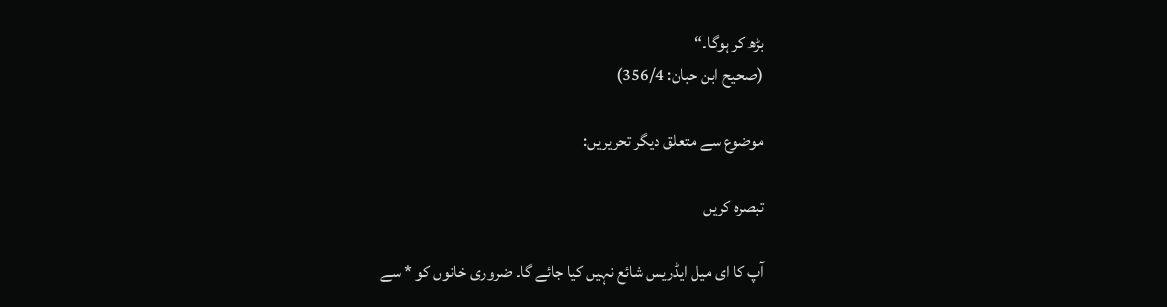بڑھ کر ہوگا۔“
(صحیح ابن حبان: 356/4)

موضوع سے متعلق دیگر تحریریں:

تبصرہ کریں

آپ کا ای میل ایڈریس شائع نہیں کیا جائے گا۔ ضروری خانوں کو * سے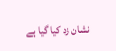نشان زد کیا گیا ہے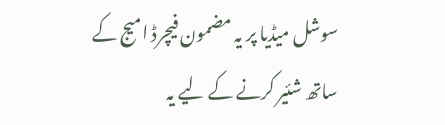سوشل میڈیا پر یہ مضمون فیچرڈ امیج کے ساتھ شئیر کرنے کے لیے یہ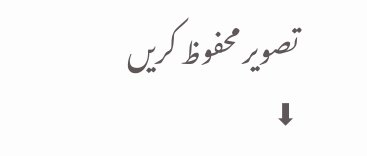تصویر محفوظ کریں ⬇